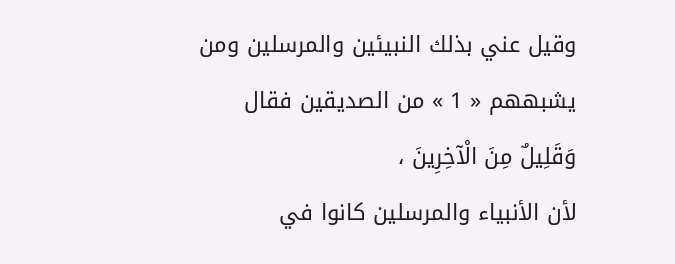وقيل عني بذلك النبيئين والمرسلين ومن يشبههم « 1 » من الصديقين فقال
وَقَلِيلٌ مِنَ الْآخِرِينَ ،
لأن الأنبياء والمرسلين كانوا في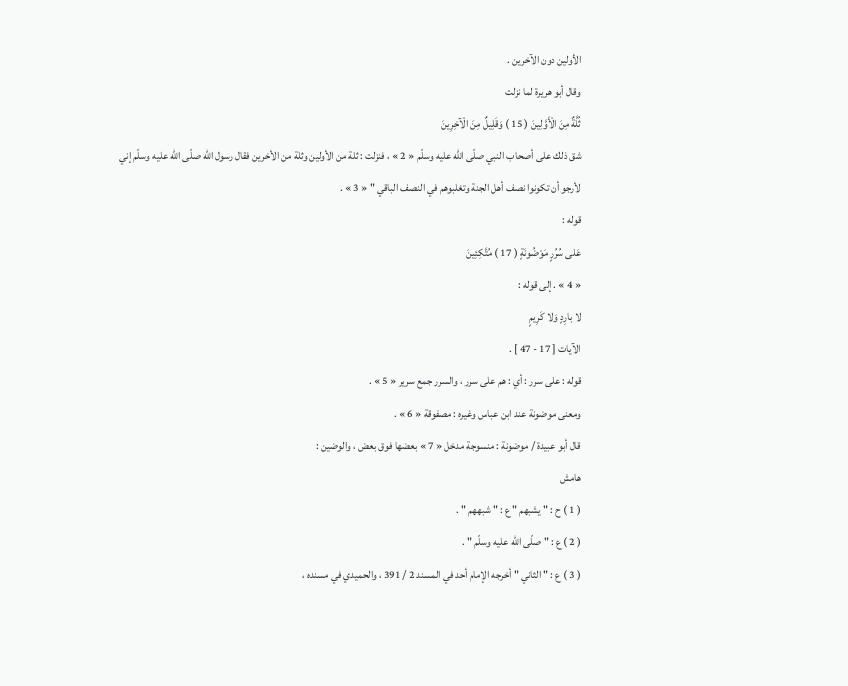الأولين دون الآخرين .
وقال أبو هريرة لما نزلت
ثُلَّةٌ مِنَ الْأَوَّلِينَ ( 15 ) وَقَلِيلٌ مِنَ الْآخِرِينَ
شق ذلك على أصحاب النبي صلّى اللّه عليه وسلّم « 2 » ، فنزلت : ثلة من الأولين وثلة من الأخرين فقال رسول اللّه صلّى اللّه عليه وسلّم إني لأرجو أن تكونوا نصف أهل الجنة وتغلبوهم في النصف الباقي " « 3 » .
قوله :
عَلى سُرُرٍ مَوْضُونَةٍ ( 17 ) مُتَّكِئِينَ
« 4 » . إلى قوله :
لا بارِدٍ وَلا كَرِيمٍ
الآيات [ 17 - 47 ] .
قوله : على سرر : أي : هم على سرر ، والسرر جمع سرير « 5 » .
ومعنى موضونة عند ابن عباس وغيره : مصفوقة « 6 » .
قال أبو عبيدة / موضونة : منسوجة مدخل « 7 » بعضها فوق بعض ، والوضين :
هامش
( 1 ) ح : " يشبهم " ع : " شبههم " .
( 2 ) ع : " صلّى اللّه عليه وسلّم " .
( 3 ) ع : " الثاني " أخرجه الإمام أحد في المسند 2 / 391 ، والحميدي في مسنده ،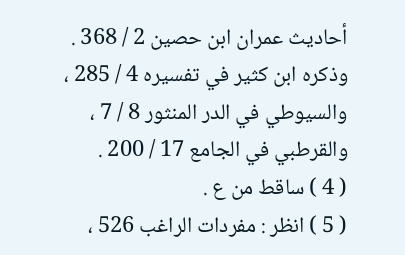أحاديث عمران ابن حصين 2 / 368 .
وذكره ابن كثير في تفسيره 4 / 285 ، والسيوطي في الدر المنثور 8 / 7 ، والقرطبي في الجامع 17 / 200 .
( 4 ) ساقط من ع .
( 5 ) انظر : مفردات الراغب 526 ،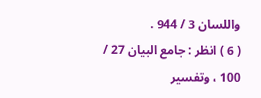واللسان 3 / 944 .
( 6 ) انظر : جامع البيان 27 / 100 ، وتفسير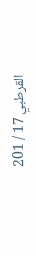القرطبي 17 / 201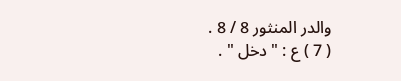والدر المنثور 8 / 8 .
( 7 ) ع : " دخل " .